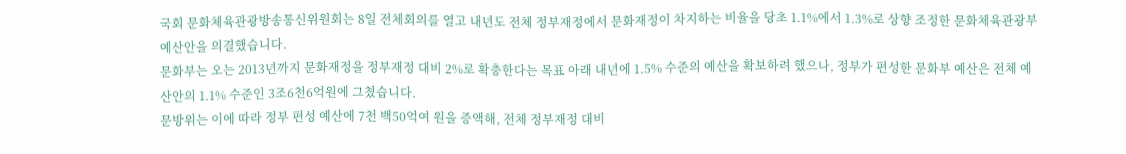국회 문화체육관광방송통신위원회는 8일 전체회의를 열고 내년도 전체 정부재정에서 문화재정이 차지하는 비율을 당초 1.1%에서 1.3%로 상향 조정한 문화체육관광부 예산안을 의결했습니다.
문화부는 오는 2013년까지 문화재정을 정부재정 대비 2%로 확충한다는 목표 아래 내년에 1.5% 수준의 예산을 확보하려 했으나, 정부가 편성한 문화부 예산은 전체 예산안의 1.1% 수준인 3조6천6억원에 그쳤습니다.
문방위는 이에 따라 정부 편성 예산에 7천 백50억여 원을 증액해, 전체 정부재정 대비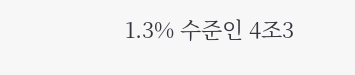1.3% 수준인 4조3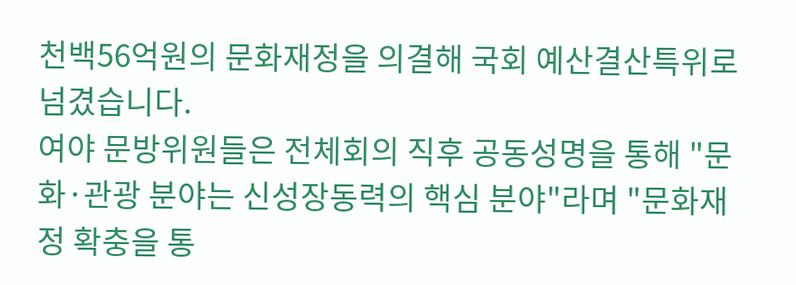천백56억원의 문화재정을 의결해 국회 예산결산특위로 넘겼습니다.
여야 문방위원들은 전체회의 직후 공동성명을 통해 "문화·관광 분야는 신성장동력의 핵심 분야"라며 "문화재정 확충을 통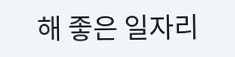해 좋은 일자리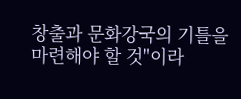창출과 문화강국의 기틀을 마련해야 할 것"이라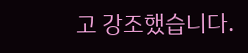고 강조했습니다.